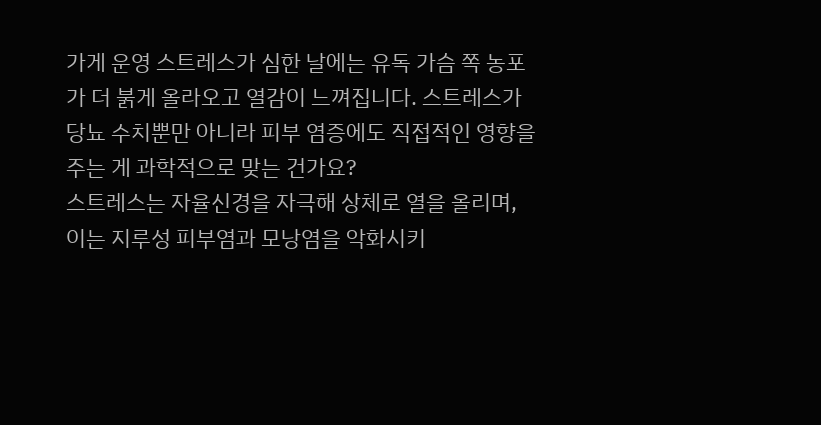가게 운영 스트레스가 심한 날에는 유독 가슴 쪽 농포가 더 붉게 올라오고 열감이 느껴집니다. 스트레스가 당뇨 수치뿐만 아니라 피부 염증에도 직접적인 영향을 주는 게 과학적으로 맞는 건가요?
스트레스는 자율신경을 자극해 상체로 열을 올리며, 이는 지루성 피부염과 모낭염을 악화시키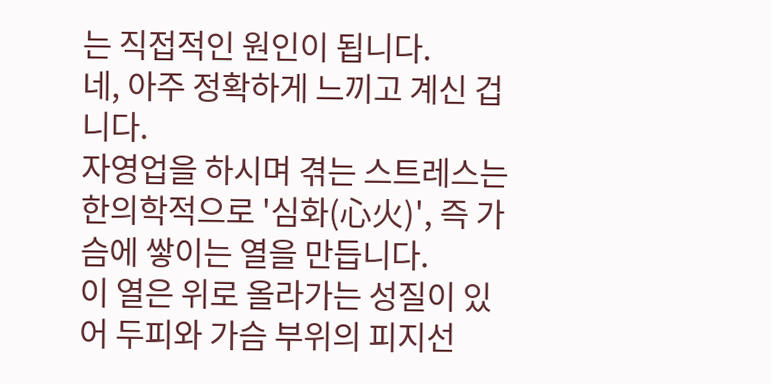는 직접적인 원인이 됩니다.
네, 아주 정확하게 느끼고 계신 겁니다.
자영업을 하시며 겪는 스트레스는 한의학적으로 '심화(心火)', 즉 가슴에 쌓이는 열을 만듭니다.
이 열은 위로 올라가는 성질이 있어 두피와 가슴 부위의 피지선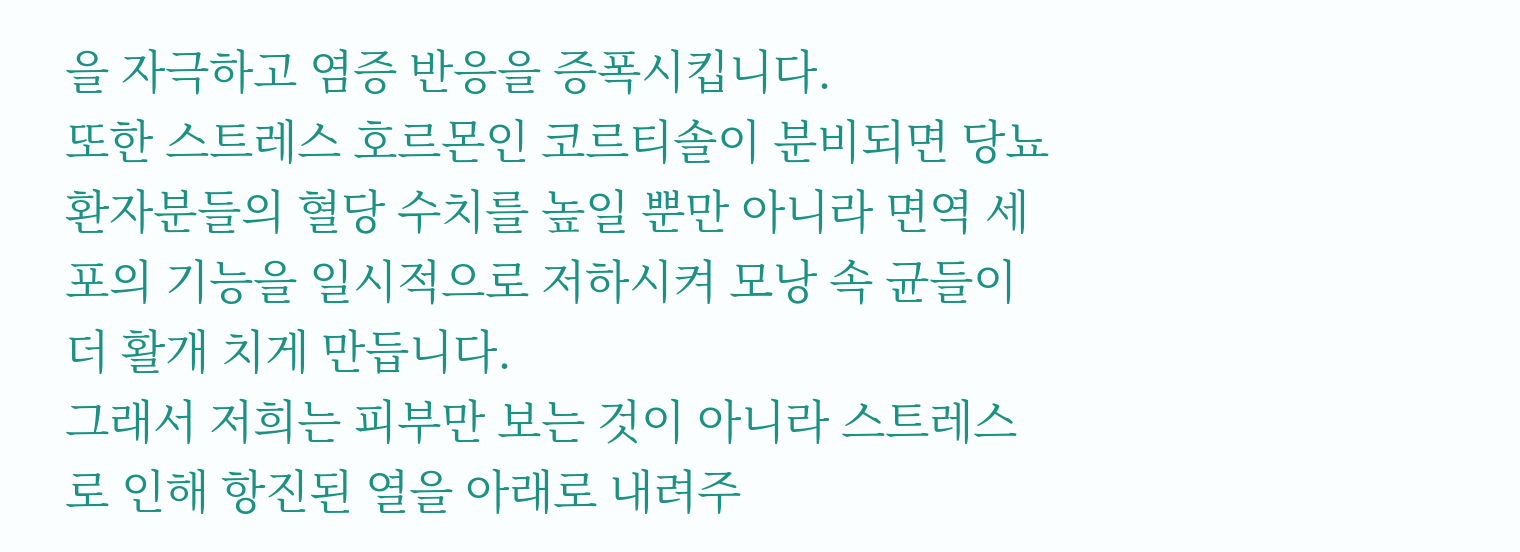을 자극하고 염증 반응을 증폭시킵니다.
또한 스트레스 호르몬인 코르티솔이 분비되면 당뇨 환자분들의 혈당 수치를 높일 뿐만 아니라 면역 세포의 기능을 일시적으로 저하시켜 모낭 속 균들이 더 활개 치게 만듭니다.
그래서 저희는 피부만 보는 것이 아니라 스트레스로 인해 항진된 열을 아래로 내려주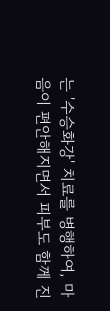는 '수승화강' 치료를 병행하여, 마음이 편안해지면서 피부도 함께 진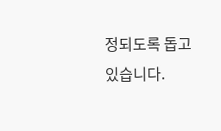정되도록 돕고 있습니다.